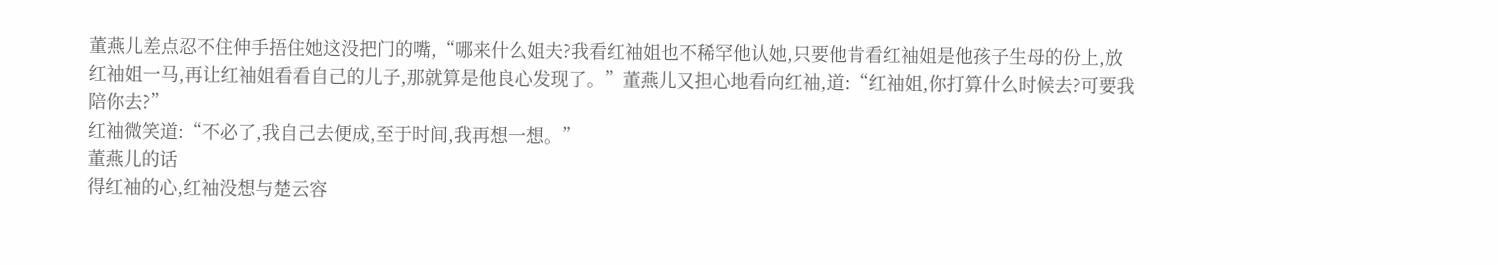董燕儿差点忍不住伸手捂住她这没把门的嘴,“哪来什么姐夫?我看红袖姐也不稀罕他认她,只要他肯看红袖姐是他孩子生母的份上,放红袖姐一马,再让红袖姐看看自己的儿子,那就算是他良心发现了。”董燕儿又担心地看向红袖,道:“红袖姐,你打算什么时候去?可要我陪你去?”
红袖微笑道:“不必了,我自己去便成,至于时间,我再想一想。”
董燕儿的话
得红袖的心,红袖没想与楚云容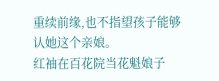重续前缘,也不指望孩子能够认她这个亲娘。
红袖在百花院当花魁娘子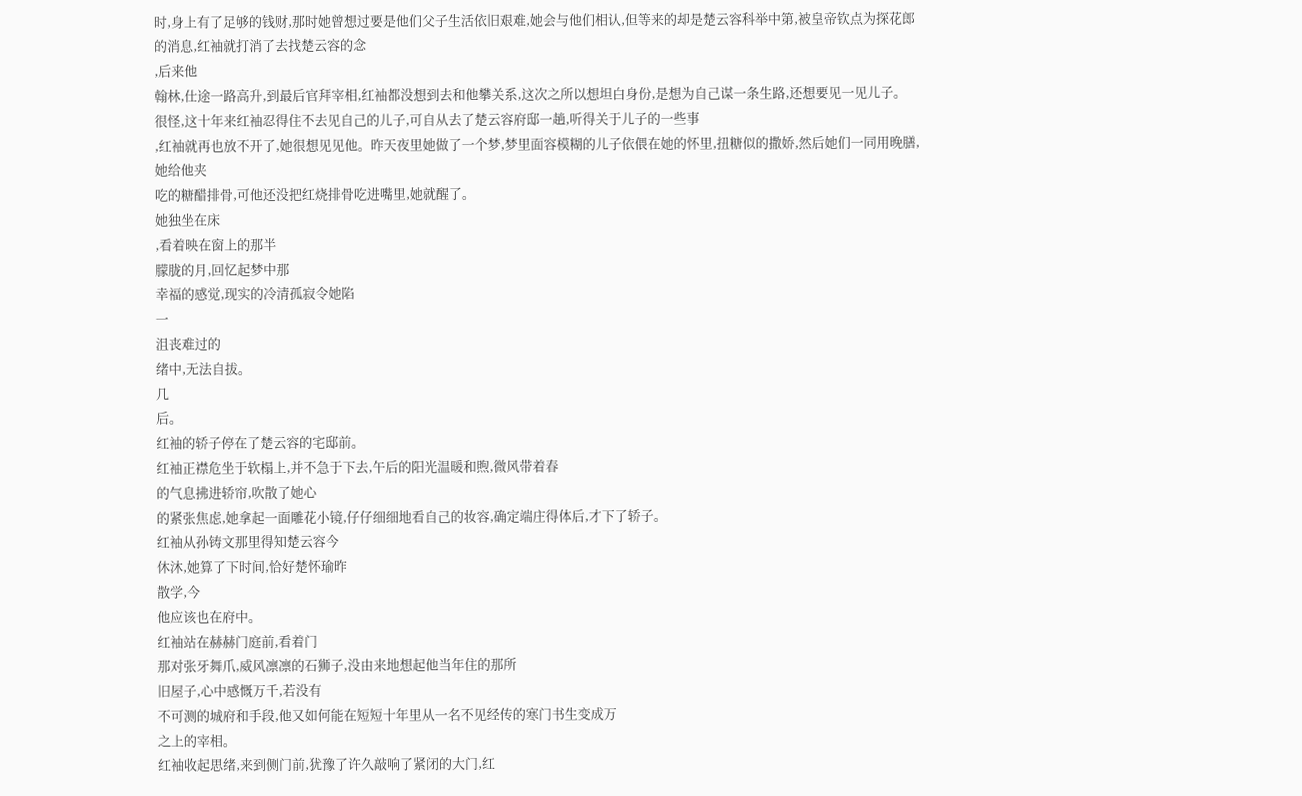时,身上有了足够的钱财,那时她曾想过要是他们父子生活依旧艰难,她会与他们相认,但等来的却是楚云容科举中第,被皇帝钦点为探花郎的消息,红袖就打消了去找楚云容的念
,后来他
翰林,仕途一路高升,到最后官拜宰相,红袖都没想到去和他攀关系,这次之所以想坦白身份,是想为自己谋一条生路,还想要见一见儿子。
很怪,这十年来红袖忍得住不去见自己的儿子,可自从去了楚云容府邸一趟,听得关于儿子的一些事
,红袖就再也放不开了,她很想见见他。昨天夜里她做了一个梦,梦里面容模糊的儿子依偎在她的怀里,扭糖似的撒娇,然后她们一同用晚膳,她给他夹
吃的糖醋排骨,可他还没把红烧排骨吃进嘴里,她就醒了。
她独坐在床
,看着映在窗上的那半
朦胧的月,回忆起梦中那
幸福的感觉,现实的冷清孤寂令她陷
一
沮丧难过的
绪中,无法自拔。
几
后。
红袖的轿子停在了楚云容的宅邸前。
红袖正襟危坐于软榻上,并不急于下去,午后的阳光温暖和煦,微风带着春
的气息拂进轿帘,吹散了她心
的紧张焦虑,她拿起一面雕花小镜,仔仔细细地看自己的妆容,确定端庄得体后,才下了轿子。
红袖从孙铸文那里得知楚云容今
休沐,她算了下时间,恰好楚怀瑜昨
散学,今
他应该也在府中。
红袖站在赫赫门庭前,看着门
那对张牙舞爪,威风凛凛的石狮子,没由来地想起他当年住的那所
旧屋子,心中感慨万千,若没有
不可测的城府和手段,他又如何能在短短十年里从一名不见经传的寒门书生变成万
之上的宰相。
红袖收起思绪,来到侧门前,犹豫了许久敲响了紧闭的大门,红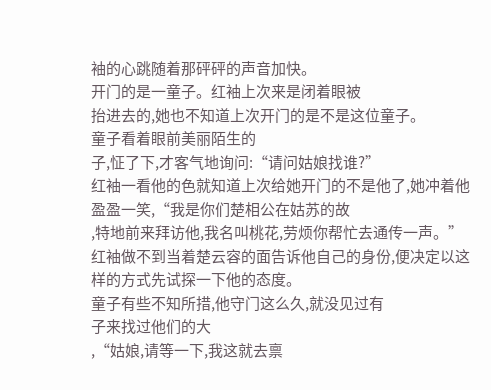袖的心跳随着那砰砰的声音加快。
开门的是一童子。红袖上次来是闭着眼被
抬进去的,她也不知道上次开门的是不是这位童子。
童子看着眼前美丽陌生的
子,怔了下,才客气地询问:“请问姑娘找谁?”
红袖一看他的色就知道上次给她开门的不是他了,她冲着他盈盈一笑,“我是你们楚相公在姑苏的故
,特地前来拜访他,我名叫桃花,劳烦你帮忙去通传一声。”红袖做不到当着楚云容的面告诉他自己的身份,便决定以这样的方式先试探一下他的态度。
童子有些不知所措,他守门这么久,就没见过有
子来找过他们的大
,“姑娘,请等一下,我这就去禀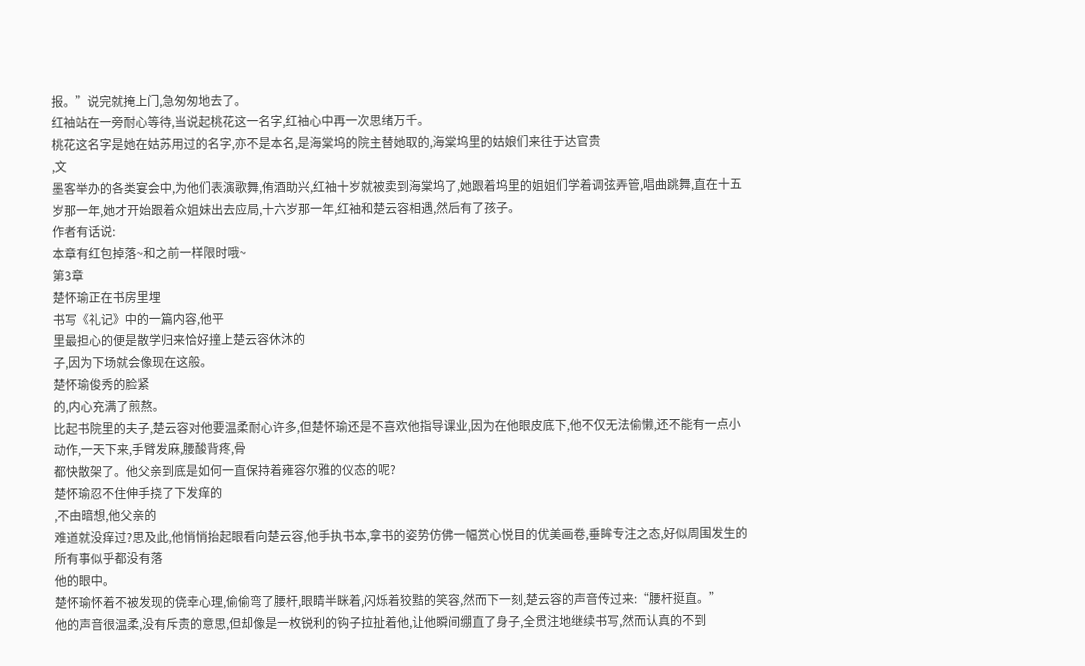报。”说完就掩上门,急匆匆地去了。
红袖站在一旁耐心等待,当说起桃花这一名字,红袖心中再一次思绪万千。
桃花这名字是她在姑苏用过的名字,亦不是本名,是海棠坞的院主替她取的,海棠坞里的姑娘们来往于达官贵
,文
墨客举办的各类宴会中,为他们表演歌舞,侑酒助兴,红袖十岁就被卖到海棠坞了,她跟着坞里的姐姐们学着调弦弄管,唱曲跳舞,直在十五岁那一年,她才开始跟着众姐妹出去应局,十六岁那一年,红袖和楚云容相遇,然后有了孩子。
作者有话说:
本章有红包掉落~和之前一样限时哦~
第3章
楚怀瑜正在书房里埋
书写《礼记》中的一篇内容,他平
里最担心的便是散学归来恰好撞上楚云容休沐的
子,因为下场就会像现在这般。
楚怀瑜俊秀的脸紧
的,内心充满了煎熬。
比起书院里的夫子,楚云容对他要温柔耐心许多,但楚怀瑜还是不喜欢他指导课业,因为在他眼皮底下,他不仅无法偷懒,还不能有一点小动作,一天下来,手臂发麻,腰酸背疼,骨
都快散架了。他父亲到底是如何一直保持着雍容尔雅的仪态的呢?
楚怀瑜忍不住伸手挠了下发痒的
,不由暗想,他父亲的
难道就没痒过?思及此,他悄悄抬起眼看向楚云容,他手执书本,拿书的姿势仿佛一幅赏心悦目的优美画卷,垂眸专注之态,好似周围发生的所有事似乎都没有落
他的眼中。
楚怀瑜怀着不被发现的侥幸心理,偷偷弯了腰杆,眼睛半眯着,闪烁着狡黠的笑容,然而下一刻,楚云容的声音传过来:“腰杆挺直。”
他的声音很温柔,没有斥责的意思,但却像是一枚锐利的钩子拉扯着他,让他瞬间绷直了身子,全贯注地继续书写,然而认真的不到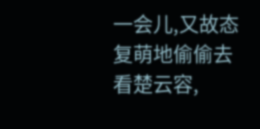一会儿,又故态复萌地偷偷去看楚云容,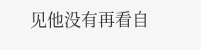见他没有再看自